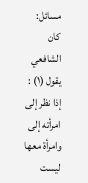مسائل:
كان الشافعي يقول (١) : إذا نظر إلى امرأته إلى وامرأة معها ليست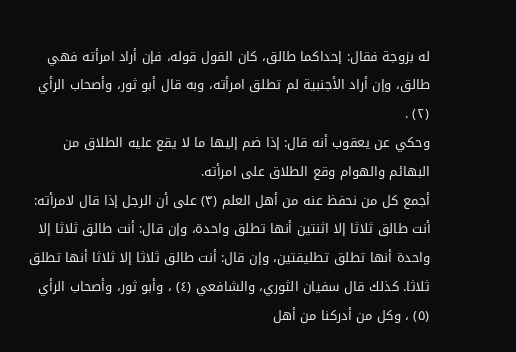له بزوجة فقال: إحداكما طالق، كان القول قوله، فإن أراد امرأته فهي طالق، وإن أراد الأجنبية لم تطلق امرأته، وبه قال أبو ثور، وأصحاب الرأي (٢) .
وحكي عن يعقوب أنه قال: إذا ضم إليها ما لا يقع عليه الطلاق من البهائم والهوام وقع الطلاق على امرأته.
أجمع كل من نحفظ عنه من أهل العلم (٣) على أن الرجل إذا قال لامرأته: أنت طالق ثلاثا إلا اثنتين أنها تطلق واحدة، وإن قال: أنت طالق ثلاثا إلا واحدة أنها تطلق تطليقتين، وإن قال: أنت طالق ثلاثا إلا ثلاثا أنها تطلق ثلاثا. كذلك قال سفيان الثوري، والشافعي (٤) ، وأبو ثور، وأصحاب الرأي (٥) ، وكل من أدركنا من أهل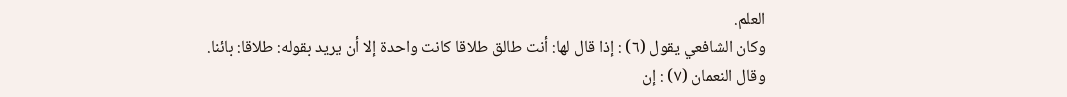العلم.
وكان الشافعي يقول (٦) : إذا قال لها: أنت طالق طلاقا كانت واحدة إلا أن يريد بقوله: طلاقا: بائنا.
وقال النعمان (٧) : إن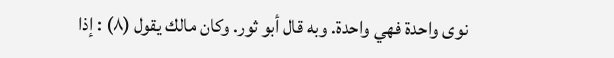نوى واحدة فهي واحدة. وبه قال أبو ثور. وكان مالك يقول (٨) : إذا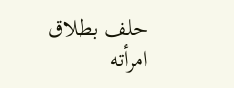حلف بطلاق امرأته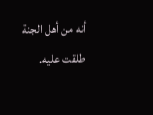أنه من أهل الجنة طلقت عليه.